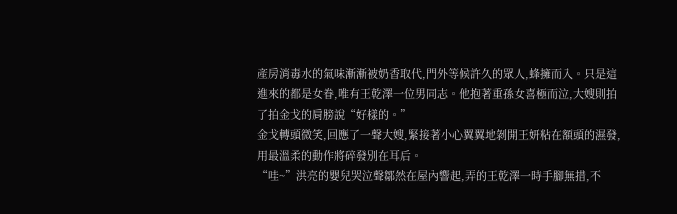產房消毒水的氣味漸漸被奶香取代,門外等候許久的眾人,蜂擁而入。只是這進來的都是女眷,唯有王乾澤一位男同志。他抱著重孫女喜極而泣,大嫂則拍了拍金戈的肩膀說“好樣的。”
金戈轉頭微笑,回應了一聲大嫂,緊接著小心翼翼地剝開王妍粘在額頭的濕發,用最溫柔的動作將碎發別在耳后。
“哇~”洪亮的嬰兒哭泣聲鄒然在屋內響起,弄的王乾澤一時手腳無措,不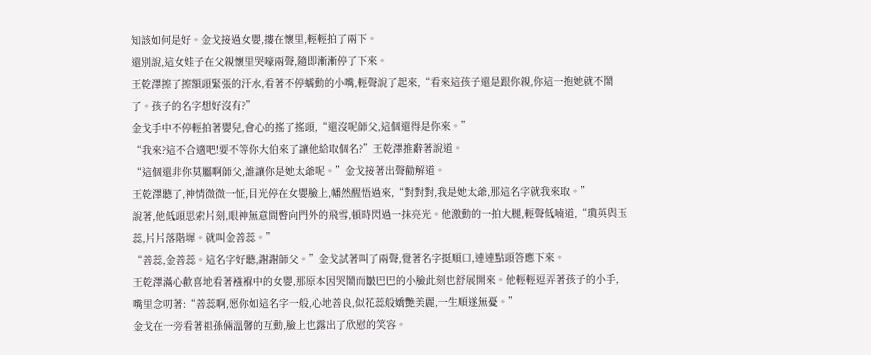知該如何是好。金戈接過女嬰,摟在懷里,輕輕拍了兩下。
還別說,這女娃子在父親懷里哭嚎兩聲,隨即漸漸停了下來。
王乾澤擦了擦額頭緊張的汗水,看著不停蠕動的小嘴,輕聲說了起來,“看來這孩子還是跟你親,你這一抱她就不鬧了。孩子的名字想好沒有?”
金戈手中不停輕拍著嬰兒,會心的搖了搖頭,“還沒呢師父,這個還得是你來。”
“我來?這不合適吧!要不等你大伯來了讓他給取個名?”王乾澤推辭著說道。
“這個還非你莫屬啊師父,誰讓你是她太爺呢。”金戈接著出聲勸解道。
王乾澤聽了,神情微微一怔,目光停在女嬰臉上,幡然醒悟過來,“對對對,我是她太爺,那這名字就我來取。”
說著,他低頭思索片刻,眼神無意間瞥向門外的飛雪,頓時閃過一抹亮光。他激動的一拍大腿,輕聲低喃道,“瓊英與玉蕊,片片落階墀。就叫金善蕊。”
“善蕊,金善蕊。這名字好聽,謝謝師父。”金戈試著叫了兩聲,覺著名字挺順口,連連點頭答應下來。
王乾澤滿心歡喜地看著襁褓中的女嬰,那原本因哭鬧而皺巴巴的小臉此刻也舒展開來。他輕輕逗弄著孩子的小手,嘴里念叨著:“善蕊啊,愿你如這名字一般,心地善良,似花蕊般嬌艷美麗,一生順遂無憂。”
金戈在一旁看著祖孫倆溫馨的互動,臉上也露出了欣慰的笑容。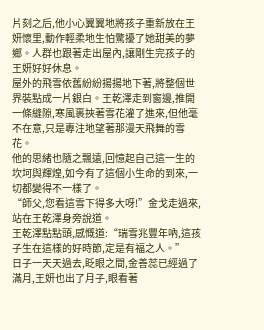片刻之后,他小心翼翼地將孩子重新放在王妍懷里,動作輕柔地生怕驚擾了她甜美的夢鄉。人群也跟著走出屋內,讓剛生完孩子的王妍好好休息。
屋外的飛雪依舊紛紛揚揚地下著,將整個世界裝點成一片銀白。王乾澤走到窗邊,推開一條縫隙,寒風裹挾著雪花灌了進來,但他毫不在意,只是專注地望著那漫天飛舞的雪花。
他的思緒也隨之飄遠,回憶起自己這一生的坎坷與輝煌,如今有了這個小生命的到來,一切都變得不一樣了。
“師父,您看這雪下得多大呀!”金戈走過來,站在王乾澤身旁說道。
王乾澤點點頭,感慨道:“瑞雪兆豐年吶,這孩子生在這樣的好時節,定是有福之人。”
日子一天天過去,眨眼之間,金善蕊已經過了滿月,王妍也出了月子,眼看著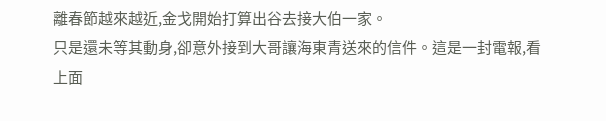離春節越來越近,金戈開始打算出谷去接大伯一家。
只是還未等其動身,卻意外接到大哥讓海東青送來的信件。這是一封電報,看上面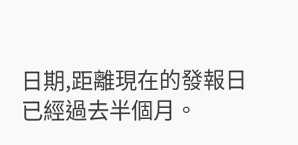日期,距離現在的發報日已經過去半個月。